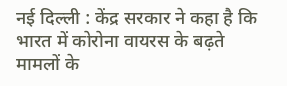नई दिल्ली : केंद्र सरकार ने कहा है कि भारत में कोरोना वायरस के बढ़ते मामलों के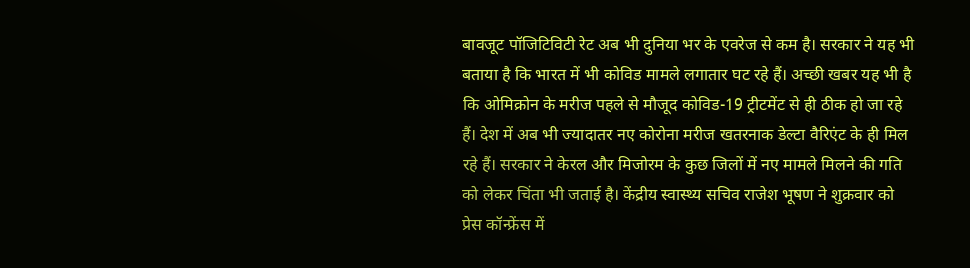बावजूट पॉजिटिविटी रेट अब भी दुनिया भर के एवरेज से कम है। सरकार ने यह भी बताया है कि भारत में भी कोविड मामले लगातार घट रहे हैं। अच्छी खबर यह भी है कि ओमिक्रोन के मरीज पहले से मौजूद कोविड-19 ट्रीटमेंट से ही ठीक हो जा रहे हैं। देश में अब भी ज्यादातर नए कोरोना मरीज खतरनाक डेल्टा वैरिएंट के ही मिल रहे हैं। सरकार ने केरल और मिजोरम के कुछ जिलों में नए मामले मिलने की गति को लेकर चिंता भी जताई है। केंद्रीय स्वास्थ्य सचिव राजेश भूषण ने शुक्रवार को प्रेस कॉन्फ्रेंस में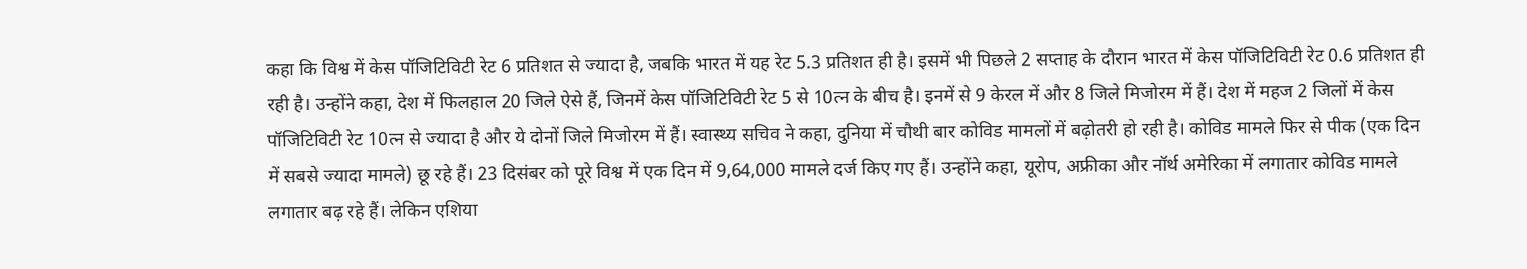कहा कि विश्व में केस पॉजिटिविटी रेट 6 प्रतिशत से ज्यादा है, जबकि भारत में यह रेट 5.3 प्रतिशत ही है। इसमें भी पिछले 2 सप्ताह के दौरान भारत में केस पॉजिटिविटी रेट 0.6 प्रतिशत ही रही है। उन्होंने कहा, देश में फिलहाल 20 जिले ऐसे हैं, जिनमें केस पॉजिटिविटी रेट 5 से 10त्न के बीच है। इनमें से 9 केरल में और 8 जिले मिजोरम में हैं। देश में महज 2 जिलों में केस पॉजिटिविटी रेट 10त्न से ज्यादा है और ये दोनों जिले मिजोरम में हैं। स्वास्थ्य सचिव ने कहा, दुनिया में चौथी बार कोविड मामलों में बढ़ोतरी हो रही है। कोविड मामले फिर से पीक (एक दिन में सबसे ज्यादा मामले) छू रहे हैं। 23 दिसंबर को पूरे विश्व में एक दिन में 9,64,000 मामले दर्ज किए गए हैं। उन्होंने कहा, यूरोप, अफ्रीका और नॉर्थ अमेरिका में लगातार कोविड मामले लगातार बढ़ रहे हैं। लेकिन एशिया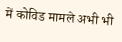में कोविड मामले अभी भी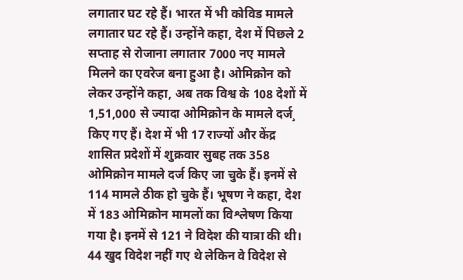लगातार घट रहे हैं। भारत में भी कोविड मामले लगातार घट रहे हैं। उन्होंने कहा, देश में पिछले 2 सप्ताह से रोजाना लगातार 7000 नए मामले मिलने का एवरेज बना हुआ है। ओमिक्रोन को लेकर उन्होंने कहा, अब तक विश्व के 108 देशों में 1,51,000 से ज्यादा ओमिक्रोन के मामले दर्ज¸ किए गए हैं। देश में भी 17 राज्यों और केंद्र शासित प्रदेशों में शुक्रवार सुबह तक 358 ओमिक्रोन मामले दर्ज किए जा चुके हैं। इनमें से 114 मामले ठीक हो चुके हैं। भूषण ने कहा, देश में 183 ओमिक्रोन मामलों का विश्लेषण किया गया है। इनमें से 121 ने विदेश की यात्रा की थी। 44 खुद विदेश नहीं गए थे लेकिन वे विदेश से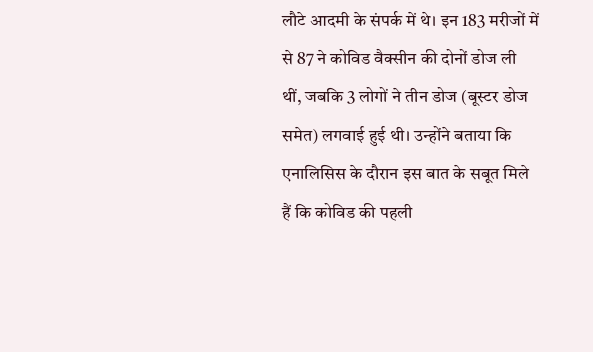लौटे आदमी के संपर्क में थे। इन 183 मरीजों में से 87 ने कोविड वैक्सीन की दोनों डोज ली थीं, जबकि 3 लोगों ने तीन डोज (बूस्टर डोज समेत) लगवाई हुई थी। उन्होंने बताया कि एनालिसिस के दौरान इस बात के सबूत मिले हैं कि कोविड की पहली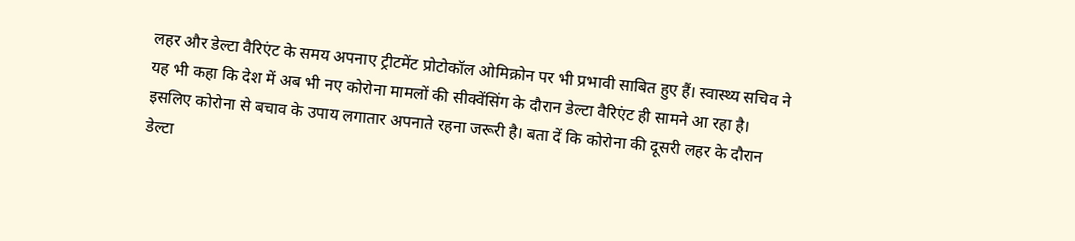लहर और डेल्टा वैरिएंट के समय अपनाए ट्रीटमेंट प्रोटोकॉल ओमिक्रोन पर भी प्रभावी साबित हुए हैं। स्वास्थ्य सचिव ने यह भी कहा कि देश में अब भी नए कोरोना मामलों की सीक्वेंसिंग के दौरान डेल्टा वैरिएंट ही सामने आ रहा है। इसलिए कोरोना से बचाव के उपाय लगातार अपनाते रहना जरूरी है। बता दें कि कोरोना की दूसरी लहर के दौरान डेल्टा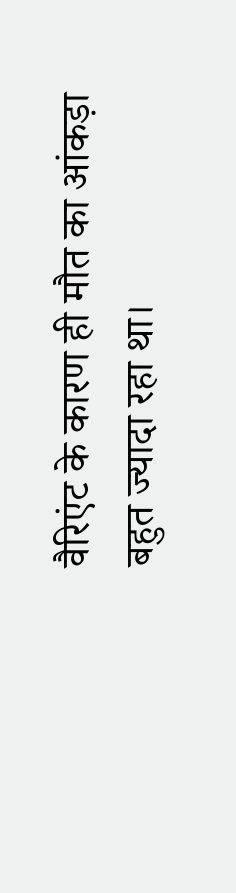वैरिएंट के कारण ही मौत का आंकड़ा बहुत ज्यादा रहा था।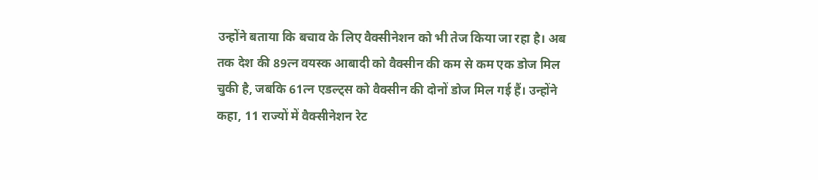उन्होंने बताया कि बचाव के लिए वैक्सीनेशन को भी तेज किया जा रहा है। अब तक देश की 89त्न वयस्क आबादी को वैक्सीन की कम से कम एक डोज मिल चुकी है, जबकि 61त्न एडल्ट्स को वैक्सीन की दोनों डोज मिल गई हैं। उन्होंने कहा, 11 राज्यों में वैक्सीनेशन रेट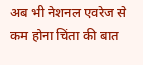अब भी नेशनल एवरेज से कम होना चिंता की बात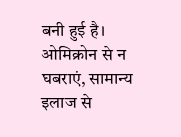बनी हुई है।
ओमिक्रोन से न घबराएं, सामान्य इलाज से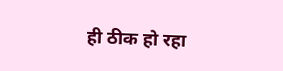ही ठीक हो रहा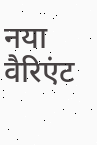नया वैरिएंट